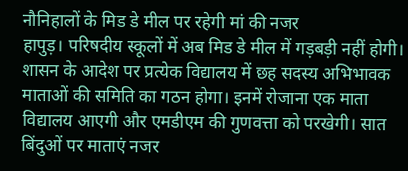नौनिहालों के मिड डे मील पर रहेगी मां की नजर
हापुड़। परिषदीय स्कूलों में अब मिड डे मील में गड़बड़ी नहीं होगी। शासन के आदेश पर प्रत्येक विद्यालय में छह सदस्य अभिभावक माताओं की समिति का गठन होगा। इनमें रोजाना एक माता विद्यालय आएगी और एमडीएम की गुणवत्ता को परखेगी। सात बिंदुओं पर माताएं नजर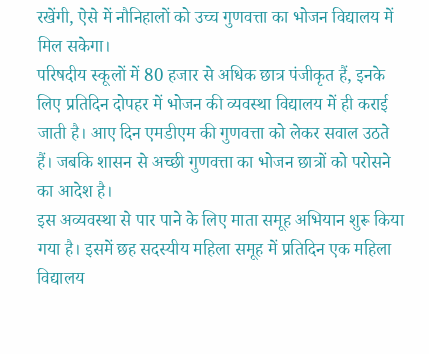रखेंगी, ऐसे में नौनिहालों को उच्च गुणवत्ता का भोजन विद्यालय में मिल सकेगा।
परिषदीय स्कूलों में 80 हजार से अधिक छात्र पंजीकृत हैं, इनके लिए प्रतिदिन दोपहर में भोजन की व्यवस्था विद्यालय में ही कराई जाती है। आए दिन एमडीएम की गुणवत्ता को लेकर सवाल उठते हैं। जबकि शासन से अच्छी गुणवत्ता का भोजन छात्रों को परोसने का आदेश है।
इस अव्यवस्था से पार पाने के लिए माता समूह अभियान शुरू किया गया है। इसमें छह सदस्यीय महिला समूह में प्रतिदिन एक महिला विद्यालय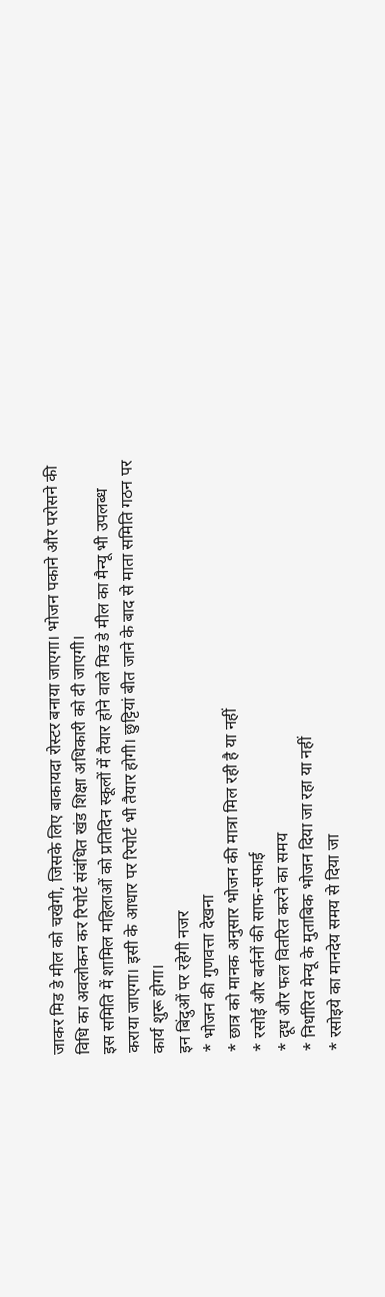जाकर मिड डे मील को चखेगी, जिसके लिए बाकायदा रोस्टर बनाया जाएगा। भोजन पकाने और परोसने की विधि का अवलोकन कर रिपोर्ट संबंधित खंड शिक्षा अधिकारी को दी जाएगी।
इस समिति में शामिल महिलाओं को प्रतिदिन स्कूलों में तैयार होने वाले मिड डे मील का मैन्यू भी उपलब्ध कराया जाएगा। इसी के आधार पर रिपोर्ट भी तैयार होगी। छुट्टियां बीत जाने के बाद से माता समिति गठन पर कार्य शुरू होगा।
इन बिंदुओं पर रहेगी नजर
* भोजन की गुणवत्ता देखना
* छात्र को मानक अनुसार भोजन की मात्रा मिल रही है या नहीं
* रसोई और बर्तनों की साफ-सफाई
* दूध और फल वितरित करने का समय
* निर्धारित मेन्यू के मुताबिक भोजन दिया जा रहा या नहीं
* रसोइये का मानदेय समय से दिया जा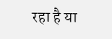रहा है या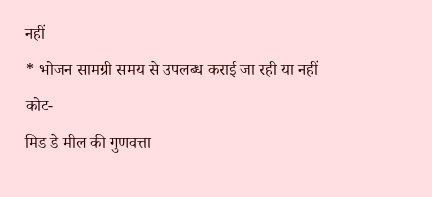नहीं
* भोजन सामग्री समय से उपलब्ध कराई जा रही या नहीं
कोट-
मिड डे मील की गुणवत्ता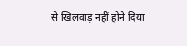से खिलवाड़ नहीं होने दिया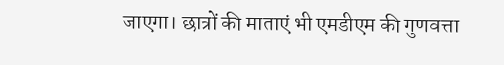जाएगा। छात्रों की माताएं भी एमडीएम की गुणवत्ता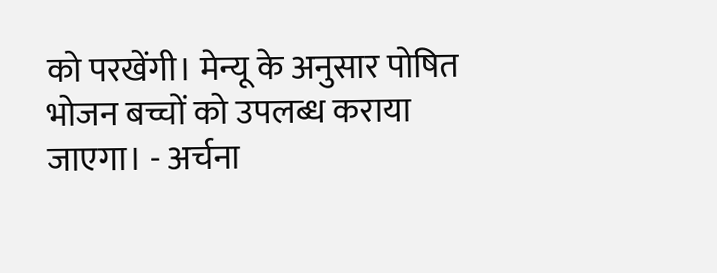को परखेंगी। मेन्यू के अनुसार पोषित भोजन बच्चों को उपलब्ध कराया जाएगा। - अर्चना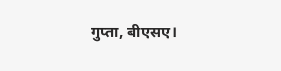गुप्ता, बीएसए।